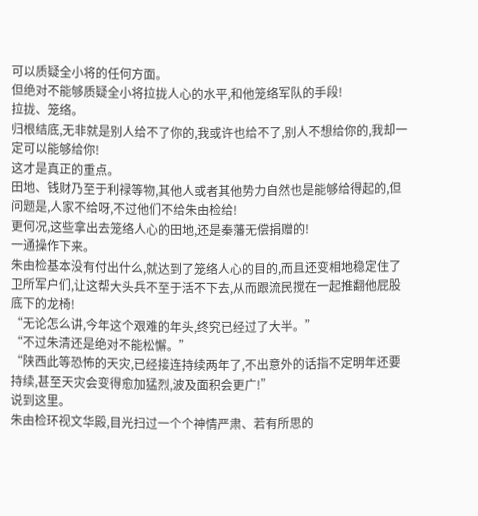可以质疑全小将的任何方面。
但绝对不能够质疑全小将拉拢人心的水平,和他笼络军队的手段!
拉拢、笼络。
归根结底,无非就是别人给不了你的,我或许也给不了,别人不想给你的,我却一定可以能够给你!
这才是真正的重点。
田地、钱财乃至于利禄等物,其他人或者其他势力自然也是能够给得起的,但问题是,人家不给呀,不过他们不给朱由检给!
更何况,这些拿出去笼络人心的田地,还是秦藩无偿捐赠的!
一通操作下来。
朱由检基本没有付出什么,就达到了笼络人心的目的,而且还变相地稳定住了卫所军户们,让这帮大头兵不至于活不下去,从而跟流民搅在一起推翻他屁股底下的龙椅!
“无论怎么讲,今年这个艰难的年头,终究已经过了大半。”
“不过朱清还是绝对不能松懈。”
“陕西此等恐怖的天灾,已经接连持续两年了,不出意外的话指不定明年还要持续,甚至天灾会变得愈加猛烈,波及面积会更广!”
说到这里。
朱由检环视文华殿,目光扫过一个个神情严肃、若有所思的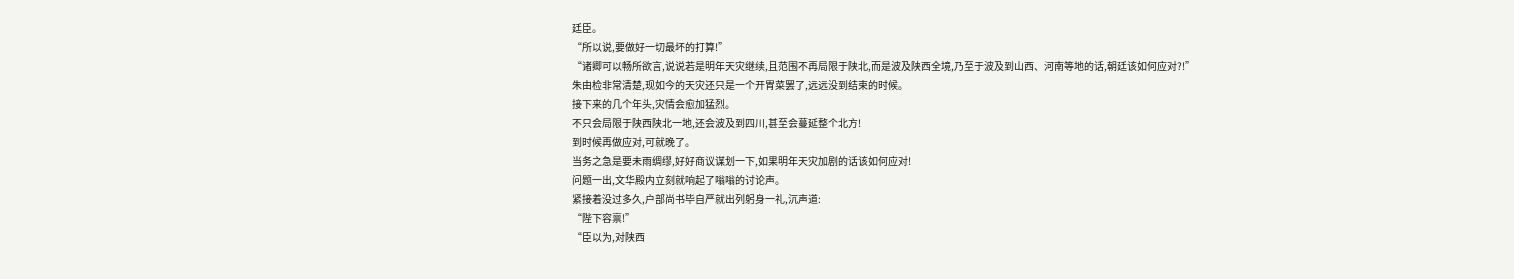廷臣。
“所以说,要做好一切最坏的打算!”
“诸卿可以畅所欲言,说说若是明年天灾继续,且范围不再局限于陕北,而是波及陕西全境,乃至于波及到山西、河南等地的话,朝廷该如何应对?!”
朱由检非常清楚,现如今的天灾还只是一个开胃菜罢了,远远没到结束的时候。
接下来的几个年头,灾情会愈加猛烈。
不只会局限于陕西陕北一地,还会波及到四川,甚至会蔓延整个北方!
到时候再做应对,可就晚了。
当务之急是要未雨绸缪,好好商议谋划一下,如果明年天灾加剧的话该如何应对!
问题一出,文华殿内立刻就响起了嗡嗡的讨论声。
紧接着没过多久,户部尚书毕自严就出列躬身一礼,沉声道:
“陛下容禀!”
“臣以为,对陕西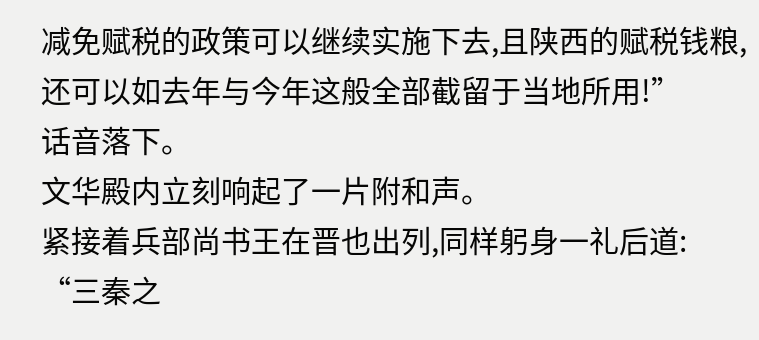减免赋税的政策可以继续实施下去,且陕西的赋税钱粮,还可以如去年与今年这般全部截留于当地所用!”
话音落下。
文华殿内立刻响起了一片附和声。
紧接着兵部尚书王在晋也出列,同样躬身一礼后道:
“三秦之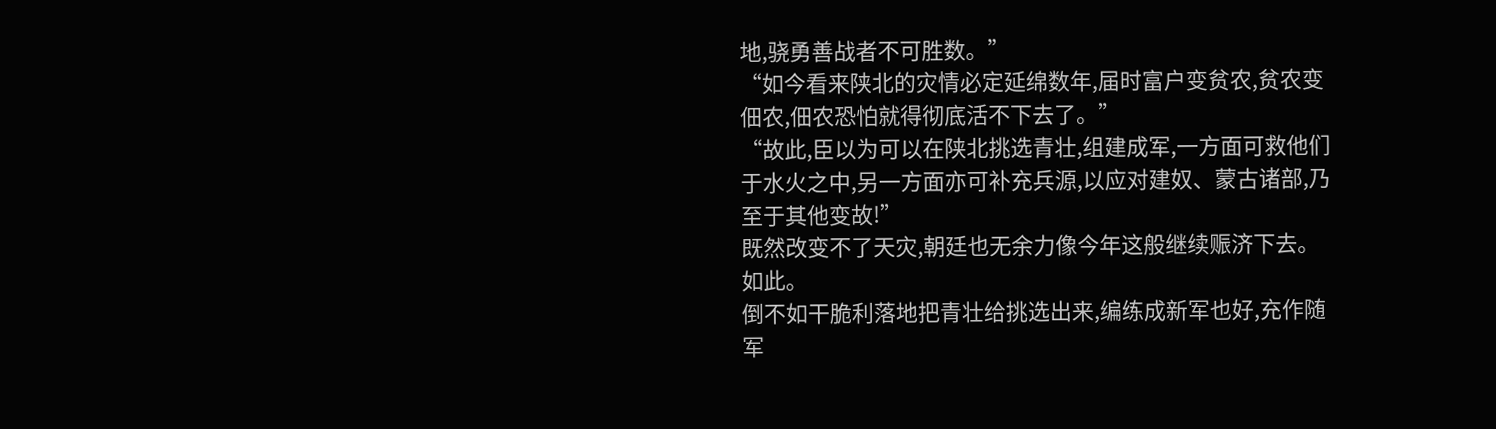地,骁勇善战者不可胜数。”
“如今看来陕北的灾情必定延绵数年,届时富户变贫农,贫农变佃农,佃农恐怕就得彻底活不下去了。”
“故此,臣以为可以在陕北挑选青壮,组建成军,一方面可救他们于水火之中,另一方面亦可补充兵源,以应对建奴、蒙古诸部,乃至于其他变故!”
既然改变不了天灾,朝廷也无余力像今年这般继续赈济下去。
如此。
倒不如干脆利落地把青壮给挑选出来,编练成新军也好,充作随军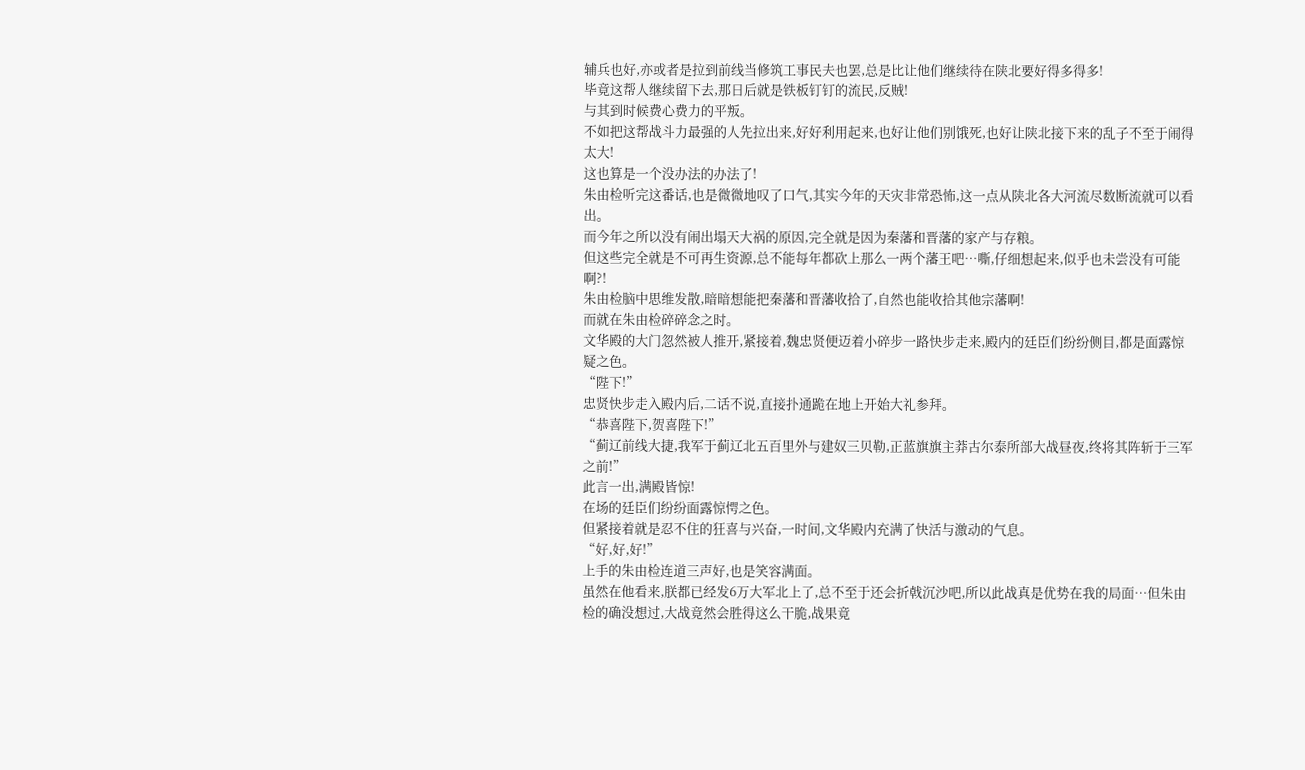辅兵也好,亦或者是拉到前线当修筑工事民夫也罢,总是比让他们继续待在陕北要好得多得多!
毕竟这帮人继续留下去,那日后就是铁板钉钉的流民,反贼!
与其到时候费心费力的平叛。
不如把这帮战斗力最强的人先拉出来,好好利用起来,也好让他们别饿死,也好让陕北接下来的乱子不至于闹得太大!
这也算是一个没办法的办法了!
朱由检听完这番话,也是微微地叹了口气,其实今年的天灾非常恐怖,这一点从陕北各大河流尽数断流就可以看出。
而今年之所以没有闹出塌天大祸的原因,完全就是因为秦藩和晋藩的家产与存粮。
但这些完全就是不可再生资源,总不能每年都砍上那么一两个藩王吧…嘶,仔细想起来,似乎也未尝没有可能啊?!
朱由检脑中思维发散,暗暗想能把秦藩和晋藩收拾了,自然也能收拾其他宗藩啊!
而就在朱由检碎碎念之时。
文华殿的大门忽然被人推开,紧接着,魏忠贤便迈着小碎步一路快步走来,殿内的廷臣们纷纷侧目,都是面露惊疑之色。
“陛下!”
忠贤快步走入殿内后,二话不说,直接扑通跪在地上开始大礼参拜。
“恭喜陛下,贺喜陛下!”
“蓟辽前线大捷,我军于蓟辽北五百里外与建奴三贝勒,正蓝旗旗主莽古尔泰所部大战昼夜,终将其阵斩于三军之前!”
此言一出,满殿皆惊!
在场的廷臣们纷纷面露惊愕之色。
但紧接着就是忍不住的狂喜与兴奋,一时间,文华殿内充满了快活与激动的气息。
“好,好,好!”
上手的朱由检连道三声好,也是笑容满面。
虽然在他看来,朕都已经发6万大军北上了,总不至于还会折戟沉沙吧,所以此战真是优势在我的局面…但朱由检的确没想过,大战竟然会胜得这么干脆,战果竟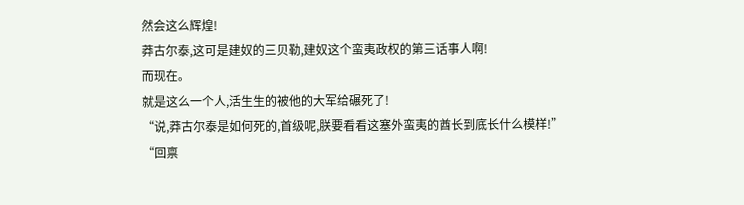然会这么辉煌!
莽古尔泰,这可是建奴的三贝勒,建奴这个蛮夷政权的第三话事人啊!
而现在。
就是这么一个人,活生生的被他的大军给碾死了!
“说,莽古尔泰是如何死的,首级呢,朕要看看这塞外蛮夷的酋长到底长什么模样!”
“回禀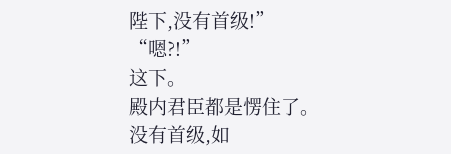陛下,没有首级!”
“嗯?!”
这下。
殿内君臣都是愣住了。
没有首级,如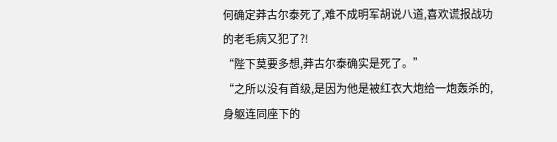何确定莽古尔泰死了,难不成明军胡说八道,喜欢谎报战功的老毛病又犯了?!
“陛下莫要多想,莽古尔泰确实是死了。”
“之所以没有首级,是因为他是被红衣大炮给一炮轰杀的,身躯连同座下的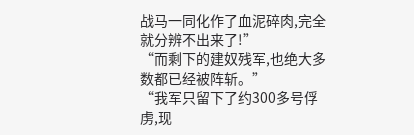战马一同化作了血泥碎肉,完全就分辨不出来了!”
“而剩下的建奴残军,也绝大多数都已经被阵斩。”
“我军只留下了约300多号俘虏,现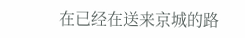在已经在送来京城的路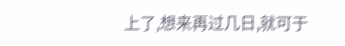上了,想来再过几日,就可于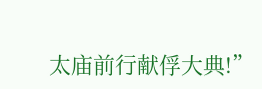太庙前行献俘大典!”